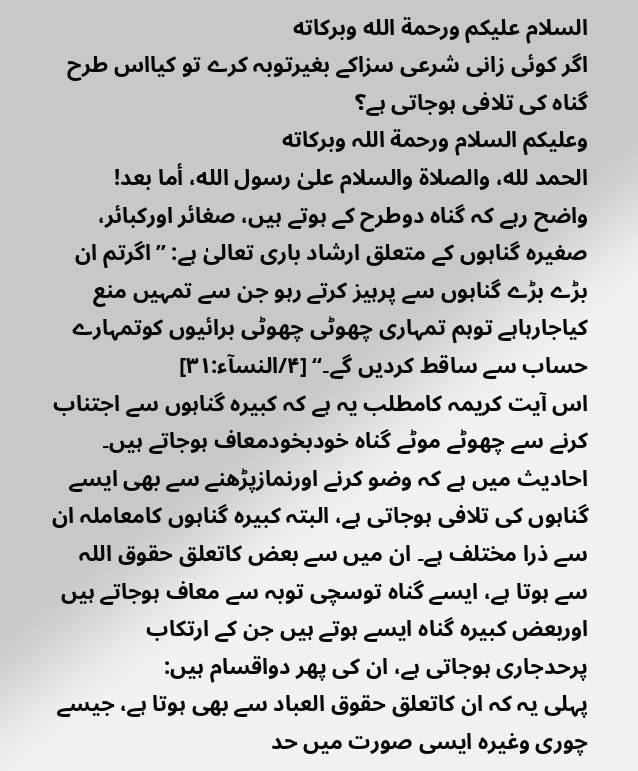السلام عليكم ورحمة الله وبركاته
اگر کوئی زانی شرعی سزاکے بغیرتوبہ کرے تو کیااس طرح گناہ کی تلافی ہوجاتی ہے؟
وعلیکم السلام ورحمة اللہ وبرکاته
الحمد لله، والصلاة والسلام علىٰ رسول الله، أما بعد!
واضح رہے کہ گناہ دوطرح کے ہوتے ہیں، صغائر اورکبائر، صغیرہ گناہوں کے متعلق ارشاد باری تعالیٰ ہے: ’’اگرتم ان بڑے بڑے گناہوں سے پرہیز کرتے رہو جن سے تمہیں منع کیاجارہاہے توہم تمہاری چھوٹی چھوٹی برائیوں کوتمہارے حساب سے ساقط کردیں گے۔‘‘ [۴/النسآء:۳۱]
اس آیت کریمہ کامطلب یہ ہے کہ کبیرہ گناہوں سے اجتناب کرنے سے چھوٹے موٹے گناہ خودبخودمعاف ہوجاتے ہیں۔ احادیث میں ہے کہ وضو کرنے اورنمازپڑھنے سے بھی ایسے گناہوں کی تلافی ہوجاتی ہے، البتہ کبیرہ گناہوں کامعاملہ ان سے ذرا مختلف ہے۔ ان میں سے بعض کاتعلق حقوق اللہ سے ہوتا ہے، ایسے گناہ توسچی توبہ سے معاف ہوجاتے ہیں اوربعض کبیرہ گناہ ایسے ہوتے ہیں جن کے ارتکاب پرحدجاری ہوجاتی ہے، ان کی پھر دواقسام ہیں:
پہلی یہ کہ ان کاتعلق حقوق العباد سے بھی ہوتا ہے، جیسے چوری وغیرہ ایسی صورت میں حد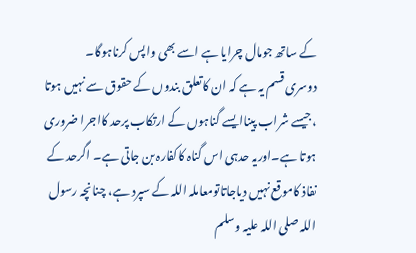کے ساتھ جومال چرایا ہے اسے بھی واپس کرناہوگا۔
دوسری قسم یہ ہے کہ ان کاتعلق بندوں کے حقوق سے نہیں ہوتا ،جیسے شراب پیناایسے گناہوں کے ارتکاب پرحد کااجرا ضروری ہوتا ہے۔اوریہ حدہی اس گناہ کاکفارہ بن جاتی ہے۔ اگرحد کے نفاذ کاموقع نہیں دیاجاتاتومعاملہ اللہ کے سپرد ہے، چنانچہ رسول اللہ صلی اللہ علیہ وسلم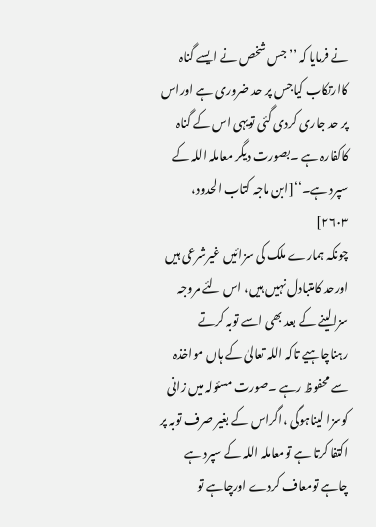نے فرمایا کہ ’’جس شخص نے ایسے گناہ کاارتکاب کیاجس پر حد ضروری ہے اوراس پر حد جاری کردی گئی تویہی اس کے گناہ کاکفارہ ہے ۔بصورت دیگر معاملہ اللہ کے سپرد ہے۔‘‘[ابن ماجہ کتاب الحدود، ۲۶۰۳]
چونکہ ہمارے ملک کی سزائیں غیرشرعی ہیں اورحد کامتبادل نہیں ہیں، اس لئے مروجہ سزالینے کے بعد بھی اسے توبہ کرتے رہناچاہیے تاکہ اللہ تعالیٰ کے ہاں مواخذہ سے محفوظ رہے ۔صورت مسئولہ میں زانی کوسزا لیناہوگی ،اگراس کے بغیر صرف توبہ پر اکتفا کرتا ہے تومعاملہ اللہ کے سپرد ہے چاہے تومعاف کردے اورچاہے تو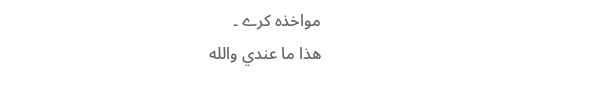مواخذہ کرے ۔
ھذا ما عندي والله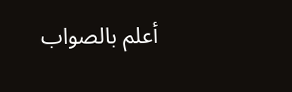أعلم بالصواب